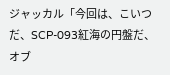ジャッカル「今回は、こいつだ、SCP-093紅海の円盤だ、オブ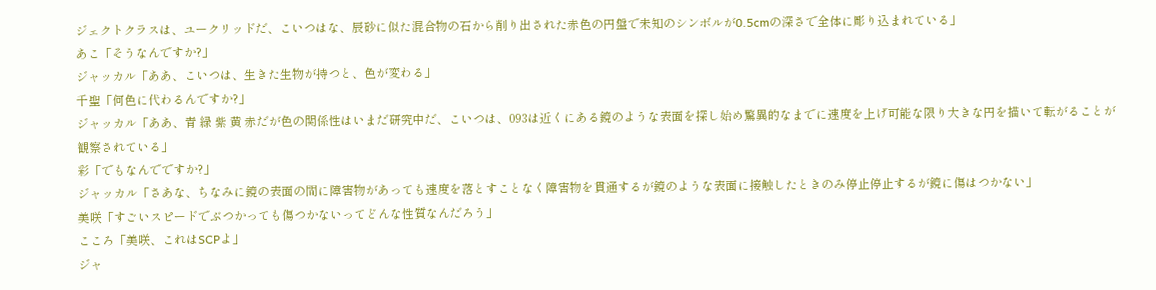ジェクトクラスは、ユークリッドだ、こいつはな、辰砂に似た混合物の石から削り出された赤色の円盤で未知のシンボルが0.5cmの深さで全体に彫り込まれている」
あこ「そうなんですか?」
ジャッカル「ああ、こいつは、生きた生物が持つと、色が変わる」
千聖「何色に代わるんですか?」
ジャッカル「ああ、青 緑 紫 黄 赤だが色の関係性はいまだ研究中だ、こいつは、093は近くにある鏡のような表面を探し始め驚異的なまでに速度を上げ可能な限り大きな円を描いて転がることが観察されている」
彩「でもなんでですか?」
ジャッカル「さあな、ちなみに鏡の表面の間に障害物があっても速度を落とすことなく障害物を貫通するが鏡のような表面に接触したときのみ停止停止するが鏡に傷はつかない」
美咲「すごいスピードでぶつかっても傷つかないってどんな性質なんだろう」
こころ「美咲、これはSCPよ」
ジャ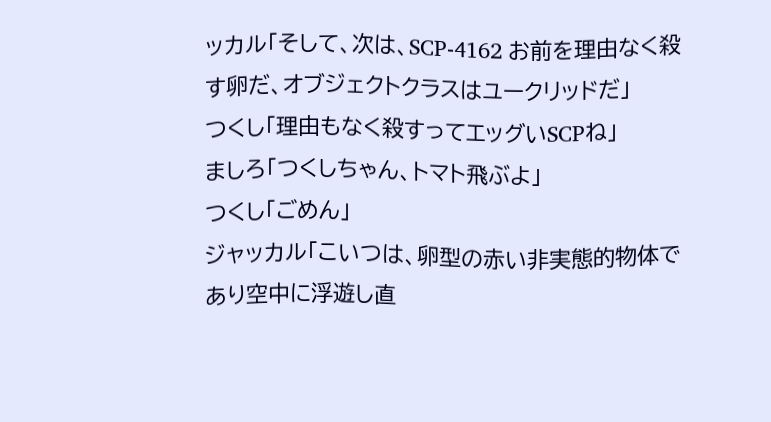ッカル「そして、次は、SCP-4162 お前を理由なく殺す卵だ、オブジェクトクラスはユークリッドだ」
つくし「理由もなく殺すってエッグいSCPね」
ましろ「つくしちゃん、トマト飛ぶよ」
つくし「ごめん」
ジャッカル「こいつは、卵型の赤い非実態的物体であり空中に浮遊し直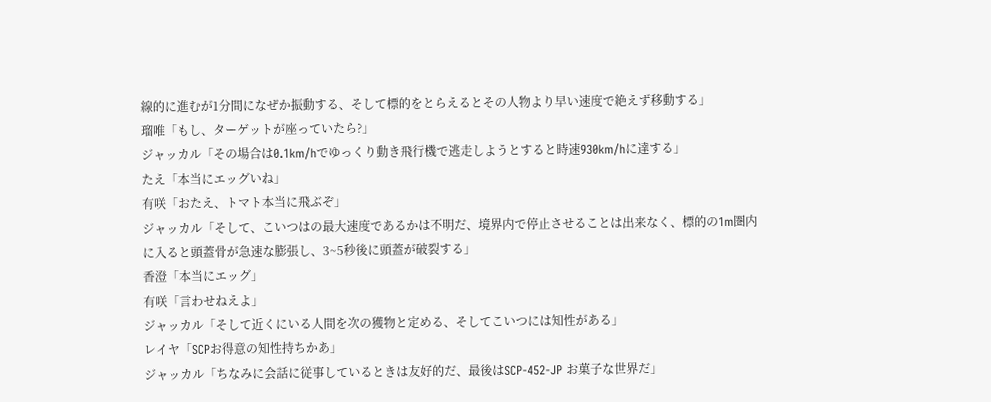線的に進むが1分間になぜか振動する、そして標的をとらえるとその人物より早い速度で絶えず移動する」
瑠唯「もし、ターゲットが座っていたら?」
ジャッカル「その場合は0.1km/hでゆっくり動き飛行機で逃走しようとすると時速930km/hに達する」
たえ「本当にエッグいね」
有咲「おたえ、トマト本当に飛ぶぞ」
ジャッカル「そして、こいつはの最大速度であるかは不明だ、境界内で停止させることは出来なく、標的の1m圏内に入ると頭蓋骨が急速な膨張し、3~5秒後に頭蓋が破裂する」
香澄「本当にエッグ」
有咲「言わせねえよ」
ジャッカル「そして近くにいる人間を次の獲物と定める、そしてこいつには知性がある」
レイヤ「SCPお得意の知性持ちかあ」
ジャッカル「ちなみに会話に従事しているときは友好的だ、最後はSCP-452-JP お菓子な世界だ」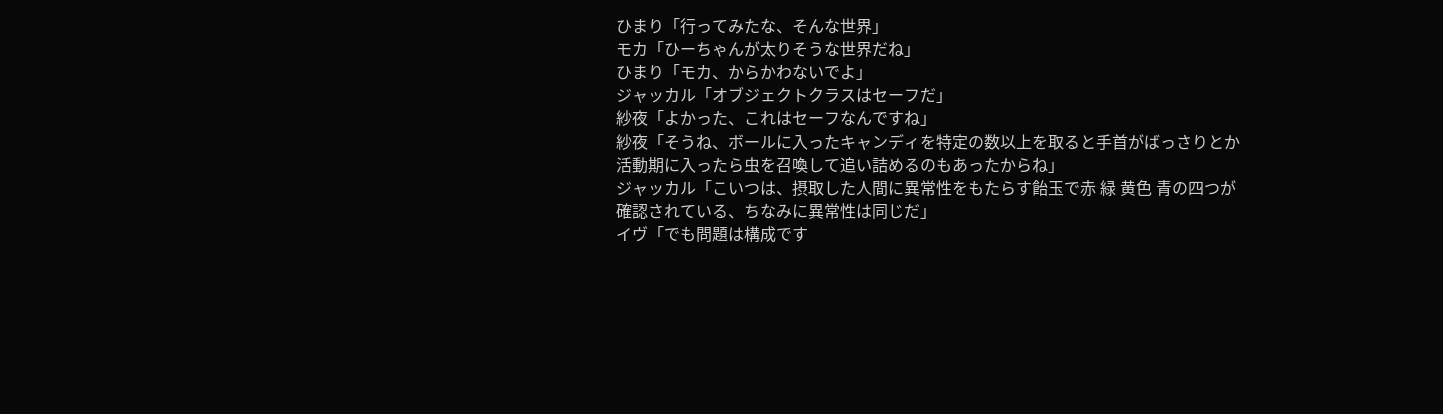ひまり「行ってみたな、そんな世界」
モカ「ひーちゃんが太りそうな世界だね」
ひまり「モカ、からかわないでよ」
ジャッカル「オブジェクトクラスはセーフだ」
紗夜「よかった、これはセーフなんですね」
紗夜「そうね、ボールに入ったキャンディを特定の数以上を取ると手首がばっさりとか活動期に入ったら虫を召喚して追い詰めるのもあったからね」
ジャッカル「こいつは、摂取した人間に異常性をもたらす飴玉で赤 緑 黄色 青の四つが確認されている、ちなみに異常性は同じだ」
イヴ「でも問題は構成です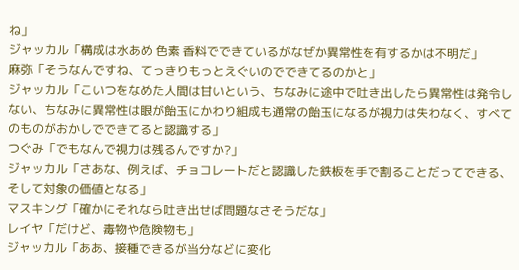ね」
ジャッカル「構成は水あめ 色素 香料でできているがなぜか異常性を有するかは不明だ」
麻弥「そうなんですね、てっきりもっとえぐいのでできてるのかと」
ジャッカル「こいつをなめた人間は甘いという、ちなみに途中で吐き出したら異常性は発令しない、ちなみに異常性は眼が飴玉にかわり組成も通常の飴玉になるが視力は失わなく、すべてのものがおかしでできてると認識する」
つぐみ「でもなんで視力は残るんですか?」
ジャッカル「さあな、例えば、チョコレートだと認識した鉄板を手で割ることだってできる、そして対象の価値となる」
マスキング「確かにそれなら吐き出せば問題なさそうだな」
レイヤ「だけど、毒物や危険物も」
ジャッカル「ああ、接種できるが当分などに変化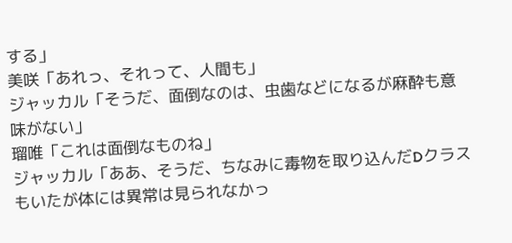する」
美咲「あれっ、それって、人間も」
ジャッカル「そうだ、面倒なのは、虫歯などになるが麻酔も意味がない」
瑠唯「これは面倒なものね」
ジャッカル「ああ、そうだ、ちなみに毒物を取り込んだDクラスもいたが体には異常は見られなかっ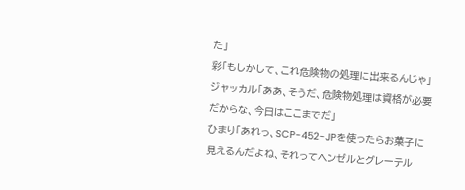た」
彩「もしかして、これ危険物の処理に出来るんじゃ」
ジャッカル「ああ、そうだ、危険物処理は資格が必要だからな、今日はここまでだ」
ひまり「あれっ、SCP-452-JPを使ったらお菓子に見えるんだよね、それってヘンゼルとグレーテル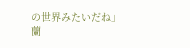の世界みたいだね」
蘭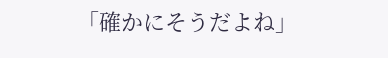「確かにそうだよね」